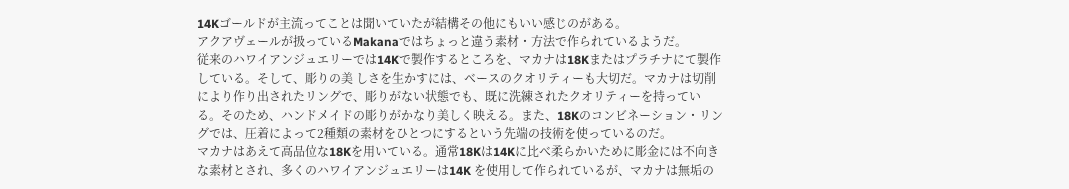14Kゴールドが主流ってことは聞いていたが結構その他にもいい感じのがある。
アクアヴェールが扱っているMakanaではちょっと違う素材・方法で作られているようだ。
従来のハワイアンジュエリーでは14Kで製作するところを、マカナは18Kまたはプラチナにて製作している。そして、彫りの美 しさを生かすには、ベースのクオリティーも大切だ。マカナは切削により作り出されたリングで、彫りがない状態でも、既に洗練されたクオリティーを持っている。そのため、ハンドメイドの彫りがかなり美しく映える。また、18Kのコンビネーション・リングでは、圧着によって2種類の素材をひとつにするという先端の技術を使っているのだ。
マカナはあえて高品位な18Kを用いている。通常18Kは14Kに比べ柔らかいために彫金には不向きな素材とされ、多くのハワイアンジュエリーは14K を使用して作られているが、マカナは無垢の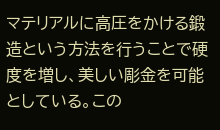マテリアルに高圧をかける鍛造という方法を行うことで硬度を増し、美しい彫金を可能としている。この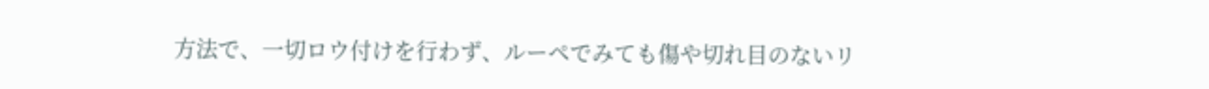方法で、一切ロウ付けを行わず、ルーペでみても傷や切れ目のないリ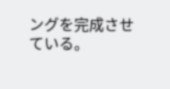ングを完成させている。